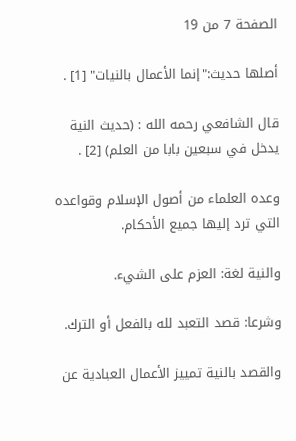الصفحة 7 من 19

أصلها حديث:"إنما الأعمال بالنيات" [1] .

قال الشافعي رحمه الله : (حديث النية يدخل في سبعين بابا من العلم) [2] .

وعده العلماء من أصول الإسلام وقواعده التي ترد إليها جميع الأحكام.

والنية لغة: العزم على الشيء.

وشرعا: قصد التعبد لله بالفعل أو الترك.

والقصد بالنية تمييز الأعمال العبادية عن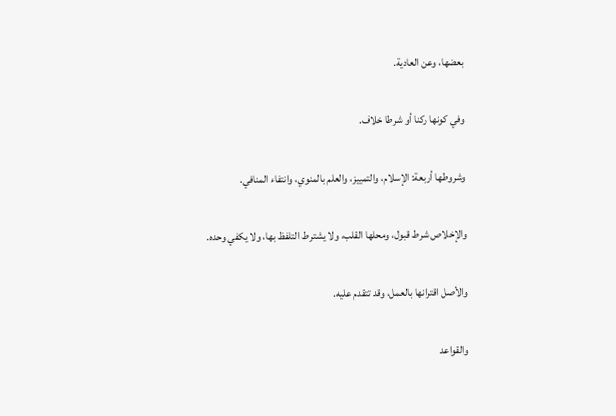بعضها، وعن العادية.

وفي كونها ركنا أو شرطا خلاف.

وشروطها أربعة: الإسلام، والتمييز، والعلم بالمنوي، وانتفاء المنافي.

والإخلاص شرط قبول، ومحلها القلب، ولا يشترط التلفظ بها، ولا يكفي وحده.

والأصل اقترانها بالعمل، وقد تتقدم عليه.

والقواعد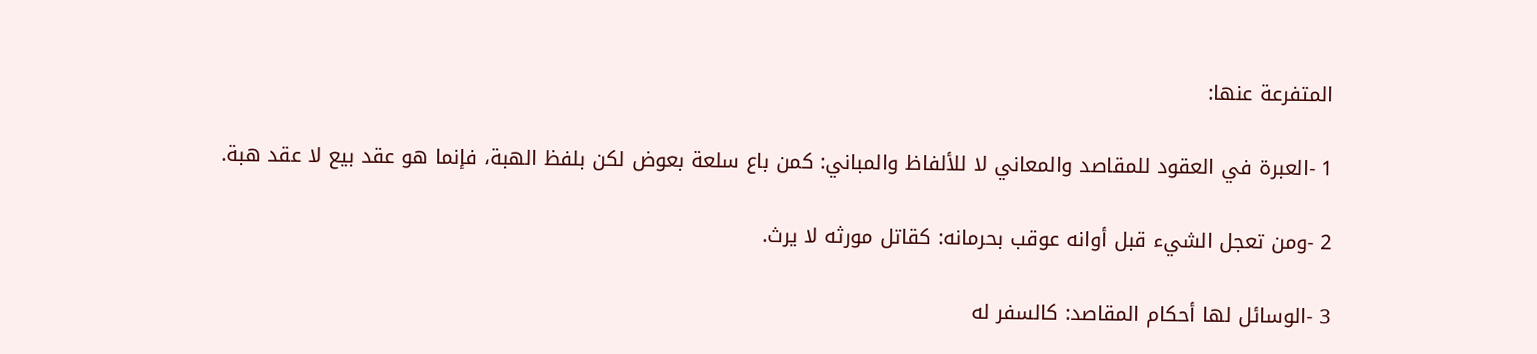المتفرعة عنها:

1 -العبرة في العقود للمقاصد والمعاني لا للألفاظ والمباني: كمن باع سلعة بعوض لكن بلفظ الهبة، فإنما هو عقد بيع لا عقد هبة.

2 -ومن تعجل الشيء قبل أوانه عوقب بحرمانه: كقاتل مورثه لا يرث.

3 -الوسائل لها أحكام المقاصد: كالسفر له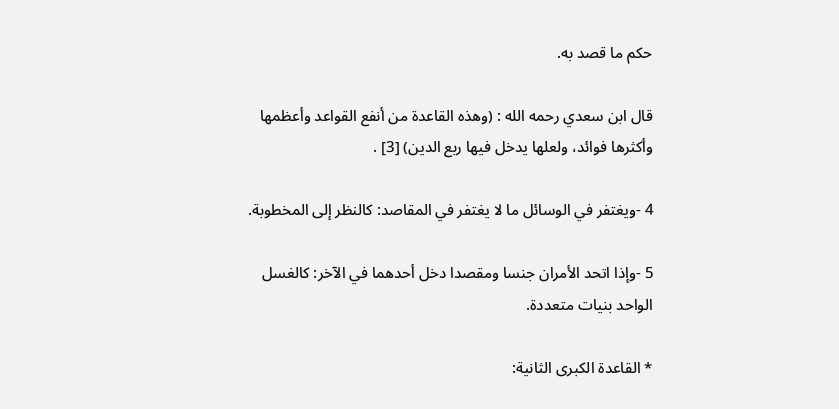حكم ما قصد به.

قال ابن سعدي رحمه الله : (وهذه القاعدة من أنفع القواعد وأعظمها وأكثرها فوائد، ولعلها يدخل فيها ربع الدين) [3] .

4 -ويغتفر في الوسائل ما لا يغتفر في المقاصد: كالنظر إلى المخطوبة.

5 -وإذا اتحد الأمران جنسا ومقصدا دخل أحدهما في الآخر: كالغسل الواحد بنيات متعددة.

* القاعدة الكبرى الثانية: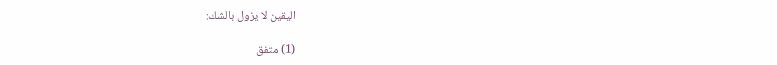اليقين لا يزول بالشك:

(1) متفق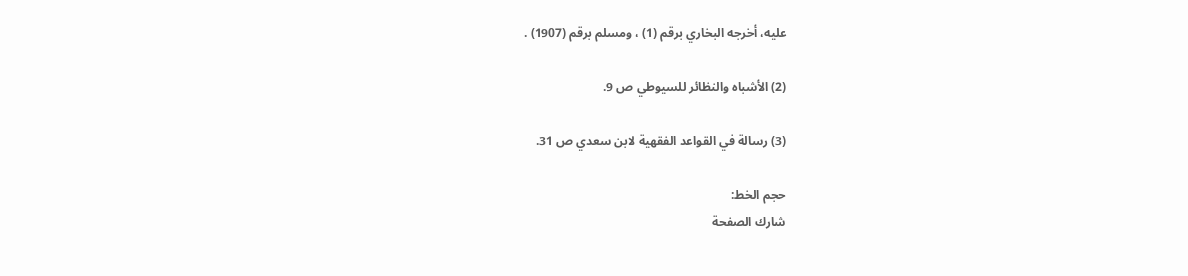عليه، أخرجه البخاري برقم (1) ، ومسلم برقم (1907) .

(2) الأشباه والنظائر للسيوطي ص 9.

(3) رسالة في القواعد الفقهية لابن سعدي ص 31.

حجم الخط:
شارك الصفحة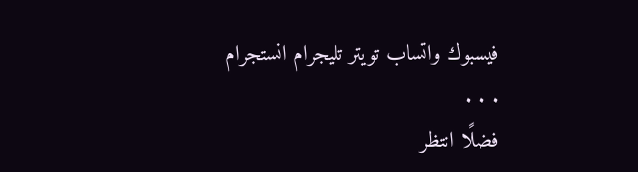فيسبوك واتساب تويتر تليجرام انستجرام
. . .
فضلًا انتظر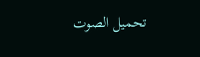تحميل الصوت